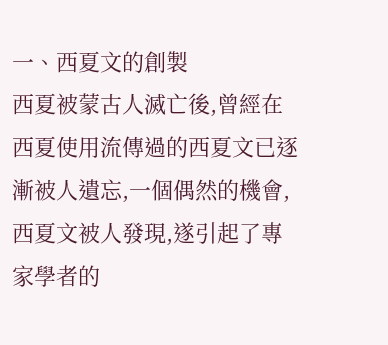一、西夏文的創製
西夏被蒙古人滅亡後,曾經在西夏使用流傳過的西夏文已逐漸被人遺忘,一個偶然的機會,西夏文被人發現,遂引起了專家學者的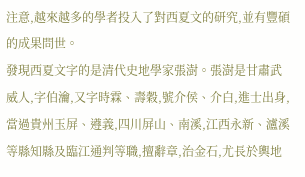注意,越來越多的學者投入了對西夏文的研究,並有豐碩的成果問世。
發現西夏文字的是清代史地學家張澍。張澍是甘肅武威人,字伯瀹,又字時霖、壽穀,號介侯、介白,進士出身,當過貴州玉屏、遵義,四川屏山、南溪,江西永新、瀘溪等縣知縣及臨江通判等職,擅辭章,治金石,尤長於輿地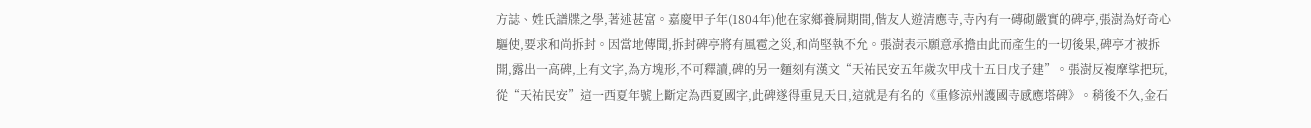方誌、姓氏譜牒之學,著述甚富。嘉慶甲子年(1804年)他在家鄉養屙期間,偕友人遊清應寺,寺內有一磚砌嚴實的碑亭,張澍為好奇心驅使,要求和尚拆封。因當地傳聞,拆封碑亭將有風雹之災,和尚堅執不允。張澍表示願意承擔由此而產生的一切後果,碑亭才被拆開,露出一高碑,上有文字,為方塊形,不可釋讀,碑的另一麵刻有漢文“天祐民安五年歲次甲戌十五日戊子建”。張澍反複摩挲把玩,從“天祐民安”這一西夏年號上斷定為西夏國字,此碑遂得重見天日,這就是有名的《重修涼州護國寺感應塔碑》。稍後不久,金石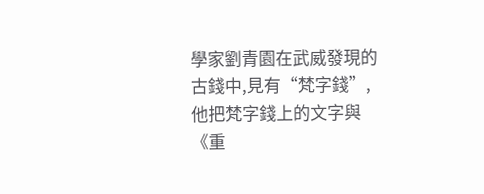學家劉青園在武威發現的古錢中,見有“梵字錢”,他把梵字錢上的文字與《重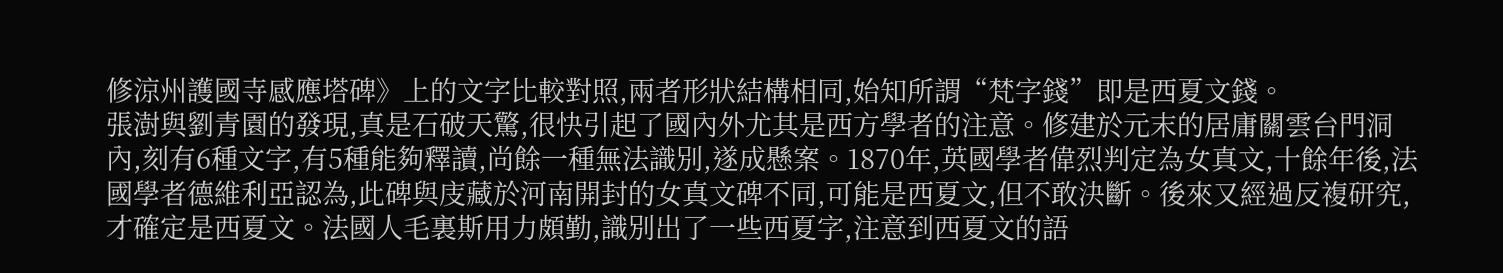修涼州護國寺感應塔碑》上的文字比較對照,兩者形狀結構相同,始知所謂“梵字錢”即是西夏文錢。
張澍與劉青園的發現,真是石破天驚,很快引起了國內外尤其是西方學者的注意。修建於元末的居庸關雲台門洞內,刻有6種文字,有5種能夠釋讀,尚餘一種無法識別,遂成懸案。1870年,英國學者偉烈判定為女真文,十餘年後,法國學者德維利亞認為,此碑與庋藏於河南開封的女真文碑不同,可能是西夏文,但不敢決斷。後來又經過反複研究,才確定是西夏文。法國人毛裏斯用力頗勤,識別出了一些西夏字,注意到西夏文的語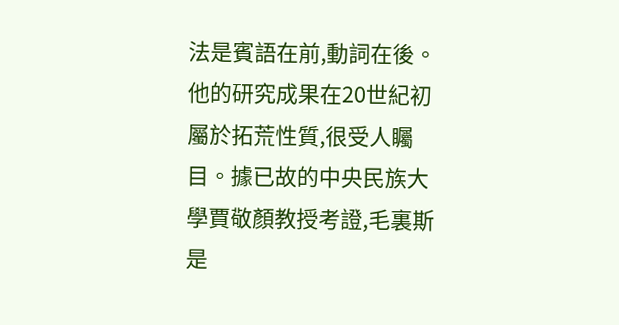法是賓語在前,動詞在後。他的研究成果在20世紀初屬於拓荒性質,很受人矚目。據已故的中央民族大學賈敬顏教授考證,毛裏斯是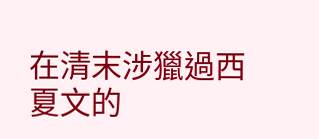在清末涉獵過西夏文的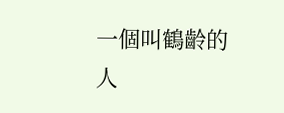一個叫鶴齡的人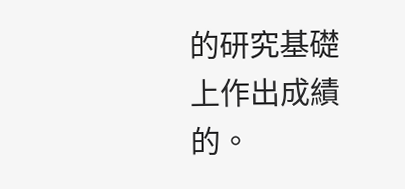的研究基礎上作出成績的。